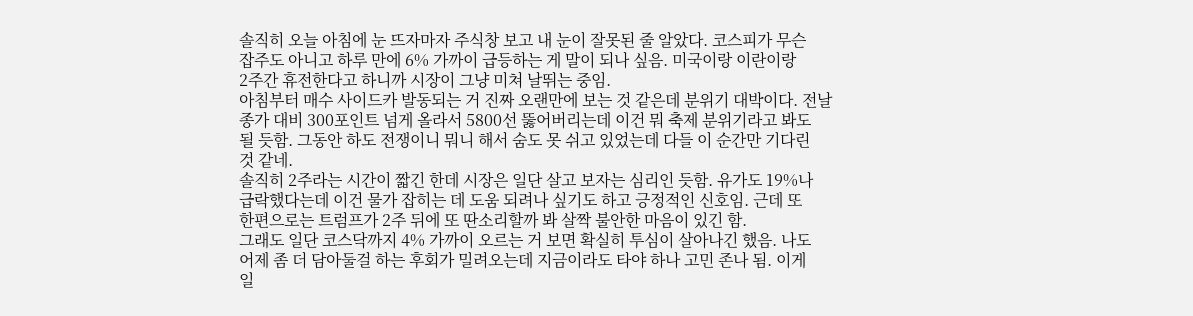솔직히 오늘 아침에 눈 뜨자마자 주식창 보고 내 눈이 잘못된 줄 알았다. 코스피가 무슨
잡주도 아니고 하루 만에 6% 가까이 급등하는 게 말이 되나 싶음. 미국이랑 이란이랑
2주간 휴전한다고 하니까 시장이 그냥 미쳐 날뛰는 중임.
아침부터 매수 사이드카 발동되는 거 진짜 오랜만에 보는 것 같은데 분위기 대박이다. 전날
종가 대비 300포인트 넘게 올라서 5800선 뚫어버리는데 이건 뭐 축제 분위기라고 봐도
될 듯함. 그동안 하도 전쟁이니 뭐니 해서 숨도 못 쉬고 있었는데 다들 이 순간만 기다린
것 같네.
솔직히 2주라는 시간이 짧긴 한데 시장은 일단 살고 보자는 심리인 듯함. 유가도 19%나
급락했다는데 이건 물가 잡히는 데 도움 되려나 싶기도 하고 긍정적인 신호임. 근데 또
한편으로는 트럼프가 2주 뒤에 또 딴소리할까 봐 살짝 불안한 마음이 있긴 함.
그래도 일단 코스닥까지 4% 가까이 오르는 거 보면 확실히 투심이 살아나긴 했음. 나도
어제 좀 더 담아둘걸 하는 후회가 밀려오는데 지금이라도 타야 하나 고민 존나 됨. 이게
일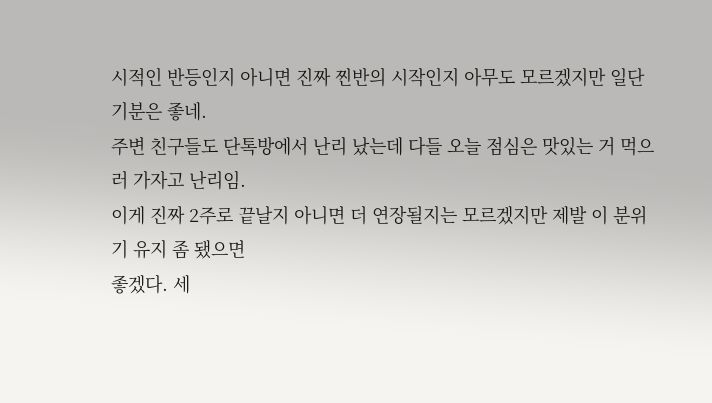시적인 반등인지 아니면 진짜 찐반의 시작인지 아무도 모르겠지만 일단 기분은 좋네.
주변 친구들도 단톡방에서 난리 났는데 다들 오늘 점심은 맛있는 거 먹으러 가자고 난리임.
이게 진짜 2주로 끝날지 아니면 더 연장될지는 모르겠지만 제발 이 분위기 유지 좀 됐으면
좋겠다. 세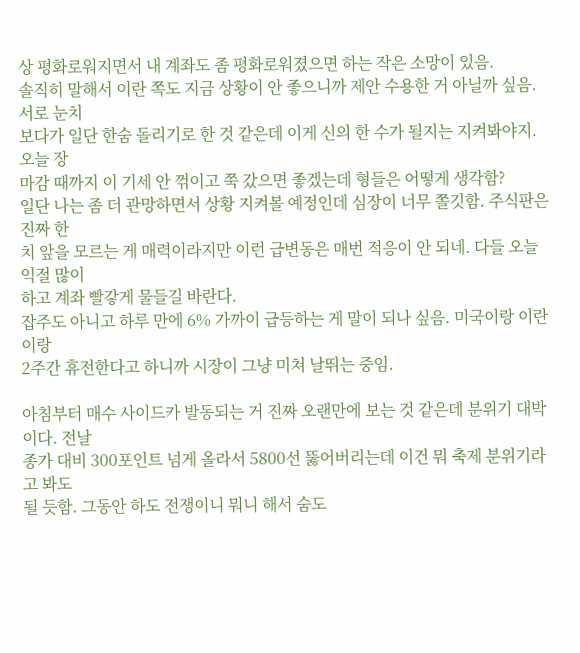상 평화로워지면서 내 계좌도 좀 평화로워졌으면 하는 작은 소망이 있음.
솔직히 말해서 이란 쪽도 지금 상황이 안 좋으니까 제안 수용한 거 아닐까 싶음. 서로 눈치
보다가 일단 한숨 돌리기로 한 것 같은데 이게 신의 한 수가 될지는 지켜봐야지. 오늘 장
마감 때까지 이 기세 안 꺾이고 쭉 갔으면 좋겠는데 형들은 어떻게 생각함?
일단 나는 좀 더 관망하면서 상황 지켜볼 예정인데 심장이 너무 쫄깃함. 주식판은 진짜 한
치 앞을 모르는 게 매력이라지만 이런 급변동은 매번 적응이 안 되네. 다들 오늘 익절 많이
하고 계좌 빨갛게 물들길 바란다.
잡주도 아니고 하루 만에 6% 가까이 급등하는 게 말이 되나 싶음. 미국이랑 이란이랑
2주간 휴전한다고 하니까 시장이 그냥 미쳐 날뛰는 중임.

아침부터 매수 사이드카 발동되는 거 진짜 오랜만에 보는 것 같은데 분위기 대박이다. 전날
종가 대비 300포인트 넘게 올라서 5800선 뚫어버리는데 이건 뭐 축제 분위기라고 봐도
될 듯함. 그동안 하도 전쟁이니 뭐니 해서 숨도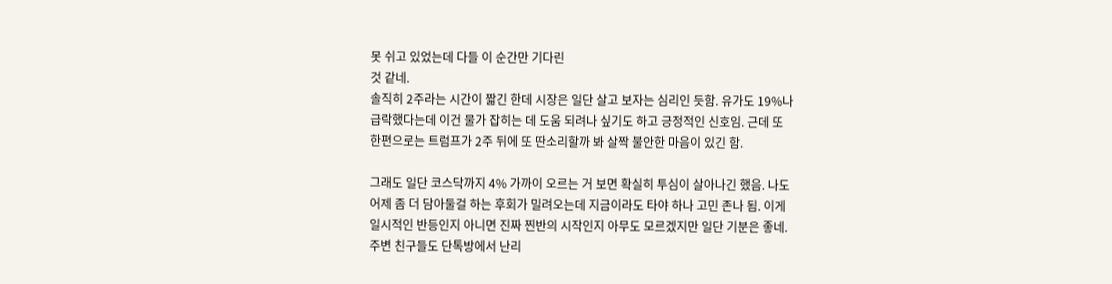못 쉬고 있었는데 다들 이 순간만 기다린
것 같네.
솔직히 2주라는 시간이 짧긴 한데 시장은 일단 살고 보자는 심리인 듯함. 유가도 19%나
급락했다는데 이건 물가 잡히는 데 도움 되려나 싶기도 하고 긍정적인 신호임. 근데 또
한편으로는 트럼프가 2주 뒤에 또 딴소리할까 봐 살짝 불안한 마음이 있긴 함.

그래도 일단 코스닥까지 4% 가까이 오르는 거 보면 확실히 투심이 살아나긴 했음. 나도
어제 좀 더 담아둘걸 하는 후회가 밀려오는데 지금이라도 타야 하나 고민 존나 됨. 이게
일시적인 반등인지 아니면 진짜 찐반의 시작인지 아무도 모르겠지만 일단 기분은 좋네.
주변 친구들도 단톡방에서 난리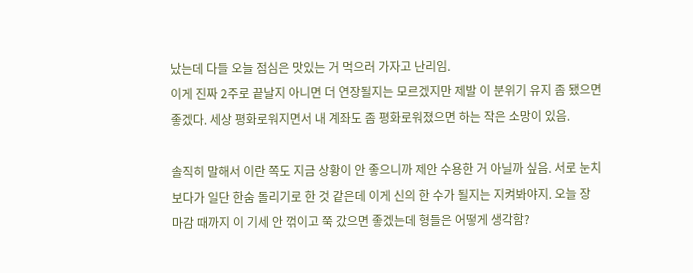났는데 다들 오늘 점심은 맛있는 거 먹으러 가자고 난리임.
이게 진짜 2주로 끝날지 아니면 더 연장될지는 모르겠지만 제발 이 분위기 유지 좀 됐으면
좋겠다. 세상 평화로워지면서 내 계좌도 좀 평화로워졌으면 하는 작은 소망이 있음.

솔직히 말해서 이란 쪽도 지금 상황이 안 좋으니까 제안 수용한 거 아닐까 싶음. 서로 눈치
보다가 일단 한숨 돌리기로 한 것 같은데 이게 신의 한 수가 될지는 지켜봐야지. 오늘 장
마감 때까지 이 기세 안 꺾이고 쭉 갔으면 좋겠는데 형들은 어떻게 생각함?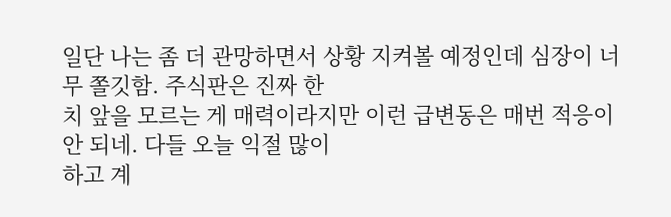일단 나는 좀 더 관망하면서 상황 지켜볼 예정인데 심장이 너무 쫄깃함. 주식판은 진짜 한
치 앞을 모르는 게 매력이라지만 이런 급변동은 매번 적응이 안 되네. 다들 오늘 익절 많이
하고 계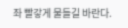좌 빨갛게 물들길 바란다.